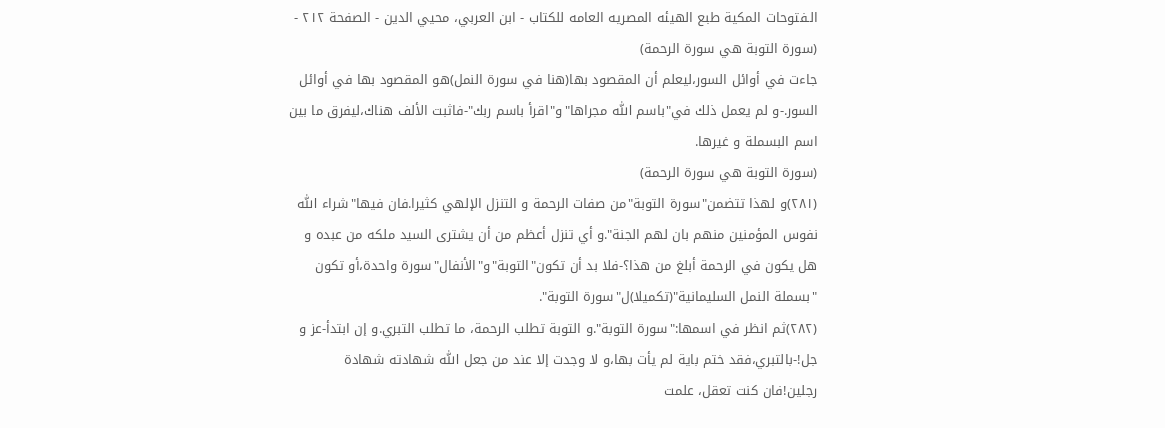الـفتوحات المکية طبع الهيئه المصريه العامه للکتاب - ابن العربي، محيي الدين - الصفحة ٢١٢ - (سورة التوبة هي سورة الرحمة)
جاءت في أوائل السور،ليعلم أن المقصود بها(هنا في سورة النمل)هو المقصود بها في أوائل السور.-و لم يعمل ذلك في"باسم اللّٰه مجراها"و"اقرأ باسم ربك"-فاثبت الألف هناك،ليفرق ما بين اسم البسملة و غيرها.
(سورة التوبة هي سورة الرحمة)
(٢٨١)و لهذا تتضمن"سورة التوبة"من صفات الرحمة و التنزل الإلهي كثيرا.فان فيها"شراء اللّٰه نفوس المؤمنين منهم بان لهم الجنة".و أي تنزل أعظم من أن يشترى السيد ملكه من عبده و هل يكون في الرحمة أبلغ من هذا؟-فلا بد أن تكون"التوبة"و"الأنفال"سورة واحدة،أو تكون "بسملة النمل السليمانية"(تكميلا)ل"سورة التوبة".
(٢٨٢)ثم انظر في اسمها:"سورة التوبة".و التوبة تطلب الرحمة، ما تطلب التبري.و إن ابتدأ-عز و جل!-بالتبري،فقد ختم باية لم يأت بها،و لا وجدت إلا عند من جعل اللّٰه شهادته شهادة رجلين!فان كنت تعقل، علمت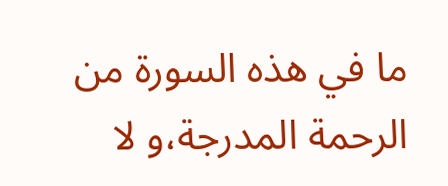ما في هذه السورة من الرحمة المدرجة،و لا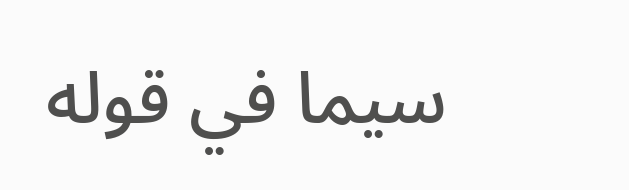سيما في قوله